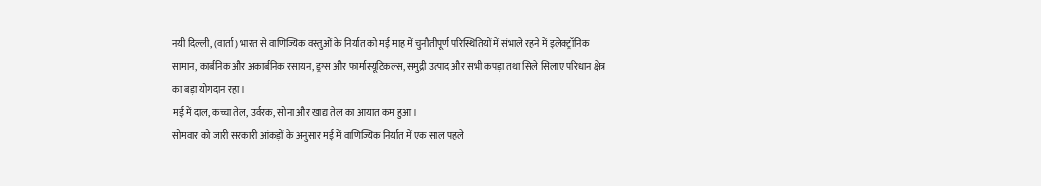नयी दिल्ली, (वार्ता) भारत से वाणिज्यिक वस्तुओं के निर्यात को मई माह में चुनौतीपूर्ण परिस्थितियों में संभाले रहने में इलेक्ट्रॉनिक सामान, कार्बनिक और अकार्बनिक रसायन, ड्रग्स और फार्मास्यूटिकल्स, समुद्री उत्पाद और सभी कपड़ा तथा सिले सिलाए परिधान क्षेत्र का बड़ा योगदान रहा।
मई में दाल, कच्चा तेल, उर्वरक, सोना और खाद्य तेल का आयात कम हुआ।
सोमवार को जारी सरकारी आंकड़ों के अनुसार मई में वाणिज्यिक निर्यात में एक साल पहले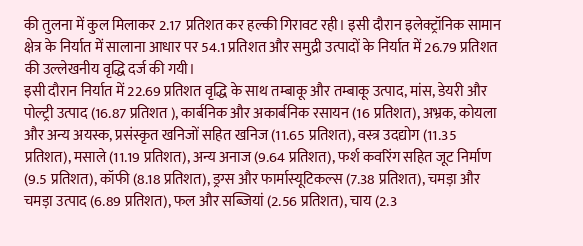की तुलना में कुल मिलाकर 2.17 प्रतिशत कर हल्की गिरावट रही। इसी दौरान इलेक्ट्रॉनिक सामान क्षेत्र के निर्यात में सालाना आधार पर 54.1 प्रतिशत और समुद्री उत्पादों के निर्यात में 26.79 प्रतिशत की उल्लेखनीय वृद्धि दर्ज की गयी।
इसी दौरान निर्यात में 22.69 प्रतिशत वृद्धि के साथ तम्बाकू और तम्बाकू उत्पाद, मांस, डेयरी और पोल्ट्री उत्पाद (16.87 प्रतिशत ), कार्बनिक और अकार्बनिक रसायन (16 प्रतिशत), अभ्रक, कोयला और अन्य अयस्क, प्रसंस्कृत खनिजों सहित खनिज (11.65 प्रतिशत), वस्त्र उदद्योग (11.35 प्रतिशत), मसाले (11.19 प्रतिशत), अन्य अनाज (9.64 प्रतिशत), फर्श कवरिंग सहित जूट निर्माण (9.5 प्रतिशत), कॉफी (8.18 प्रतिशत), ड्रग्स और फार्मास्यूटिकल्स (7.38 प्रतिशत), चमड़ा और चमड़ा उत्पाद (6.89 प्रतिशत), फल और सब्जियां (2.56 प्रतिशत), चाय (2.3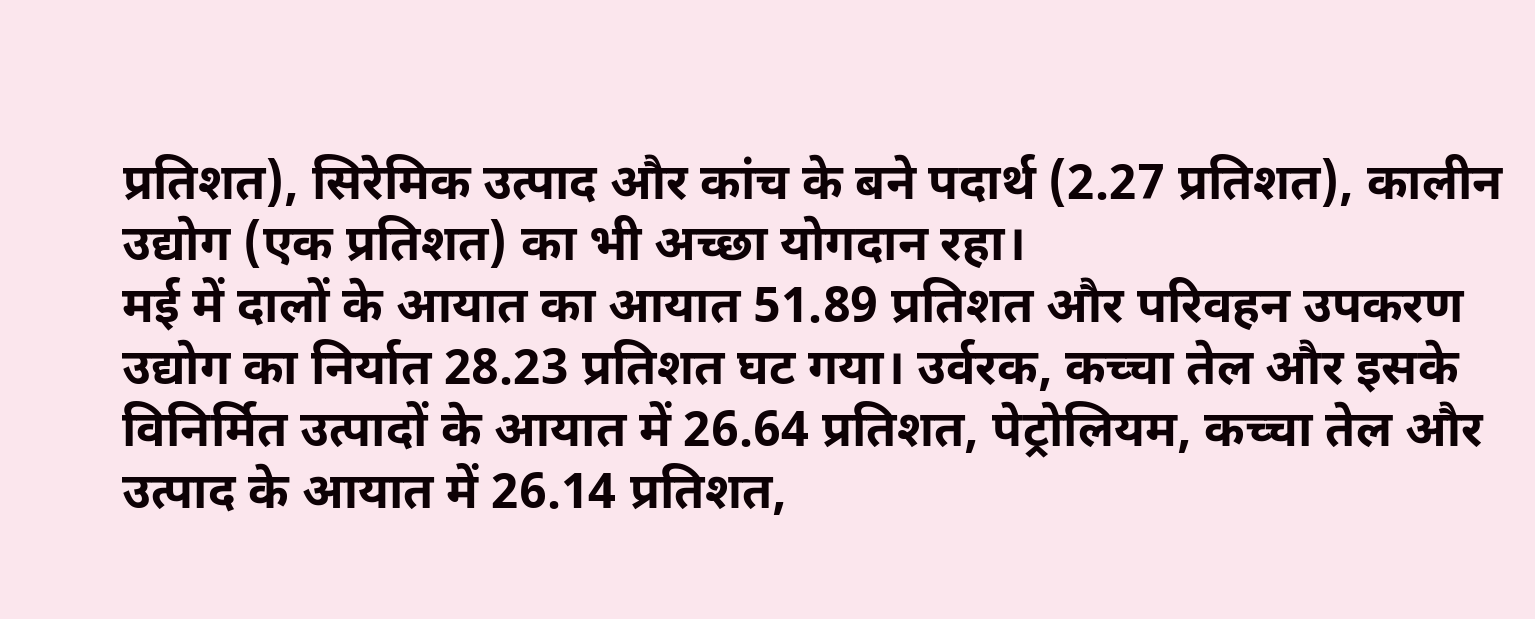प्रतिशत), सिरेमिक उत्पाद और कांच के बने पदार्थ (2.27 प्रतिशत), कालीन उद्योग (एक प्रतिशत) का भी अच्छा योगदान रहा।
मई में दालों के आयात का आयात 51.89 प्रतिशत और परिवहन उपकरण उद्योग का निर्यात 28.23 प्रतिशत घट गया। उर्वरक, कच्चा तेल और इसके विनिर्मित उत्पादों के आयात में 26.64 प्रतिशत, पेट्रोलियम, कच्चा तेल और उत्पाद के आयात में 26.14 प्रतिशत,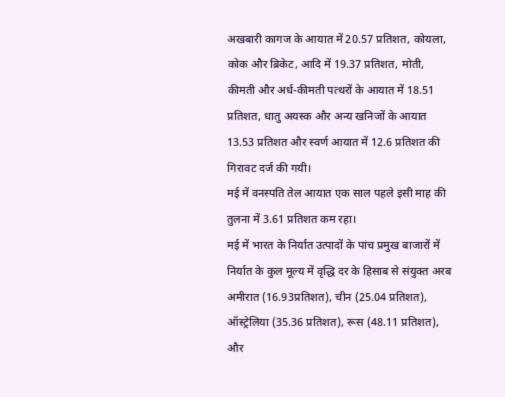अखबारी कागज के आयात में 20.57 प्रतिशत, कोयला, कोक और ब्रिकेट, आदि में 19.37 प्रतिशत, मोती, कीमती और अर्ध-कीमती पत्थरों के आयात में 18.51 प्रतिशत, धातु अयस्क और अन्य खनिजों के आयात 13.53 प्रतिशत और स्वर्ण आयात में 12.6 प्रतिशत की गिरावट दर्ज की गयी।
मई में वनस्पति तेल आयात एक साल पहले इसी माह की तुलना में 3.61 प्रतिशत कम रहा।
मई में भारत के निर्यात उत्पादों के पांच प्रमुख बाजारों में निर्यात के कुल मूल्य में वृद्धि दर के हिसाब से संयुक्त अरब अमीरात (16.93प्रतिशत), चीन (25.04 प्रतिशत), ऑस्ट्रेलिया (35.36 प्रतिशत), रूस (48.11 प्रतिशत), और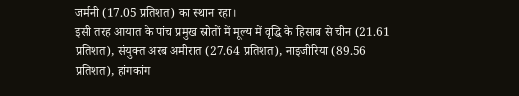जर्मनी (17.05 प्रतिशत) का स्थान रहा।
इसी तरह आयात के पांच प्रमुख स्रोतों में मूल्य में वृद्धि के हिसाब से चीन (21.61 प्रतिशत), संयुक्त अरब अमीरात (27.64 प्रतिशत), नाइजीरिया (89.56 प्रतिशत), हांगकांग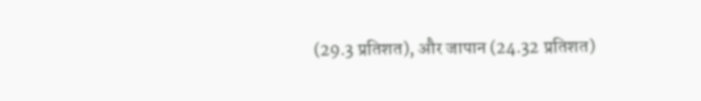(29.3 प्रतिशत), और जापान (24.32 प्रतिशत)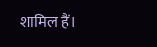शामिल हैं।